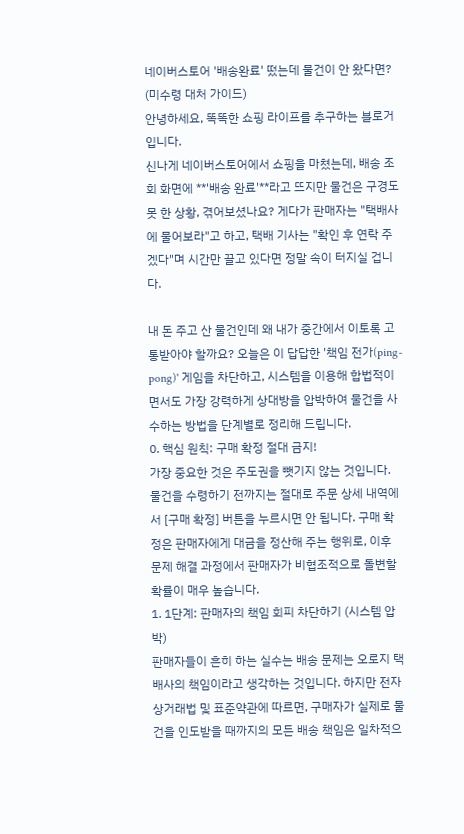네이버스토어 '배송완료' 떴는데 물건이 안 왔다면? (미수령 대처 가이드)
안녕하세요, 똑똑한 쇼핑 라이프를 추구하는 블로거입니다.
신나게 네이버스토어에서 쇼핑을 마쳤는데, 배송 조회 화면에 **'배송 완료'**라고 뜨지만 물건은 구경도 못 한 상황, 겪어보셨나요? 게다가 판매자는 "택배사에 물어보라"고 하고, 택배 기사는 "확인 후 연락 주겠다"며 시간만 끌고 있다면 정말 속이 터지실 겁니다.

내 돈 주고 산 물건인데 왜 내가 중간에서 이토록 고통받아야 할까요? 오늘은 이 답답한 '책임 전가(ping-pong)' 게임을 차단하고, 시스템을 이용해 합법적이면서도 가장 강력하게 상대방을 압박하여 물건을 사수하는 방법을 단계별로 정리해 드립니다.
0. 핵심 원칙: 구매 확정 절대 금지!
가장 중요한 것은 주도권을 뺏기지 않는 것입니다. 물건을 수령하기 전까지는 절대로 주문 상세 내역에서 [구매 확정] 버튼을 누르시면 안 됩니다. 구매 확정은 판매자에게 대금을 정산해 주는 행위로, 이후 문제 해결 과정에서 판매자가 비협조적으로 돌변할 확률이 매우 높습니다.
1. 1단계: 판매자의 책임 회피 차단하기 (시스템 압박)
판매자들이 흔히 하는 실수는 배송 문제는 오로지 택배사의 책임이라고 생각하는 것입니다. 하지만 전자상거래법 및 표준약관에 따르면, 구매자가 실제로 물건을 인도받을 때까지의 모든 배송 책임은 일차적으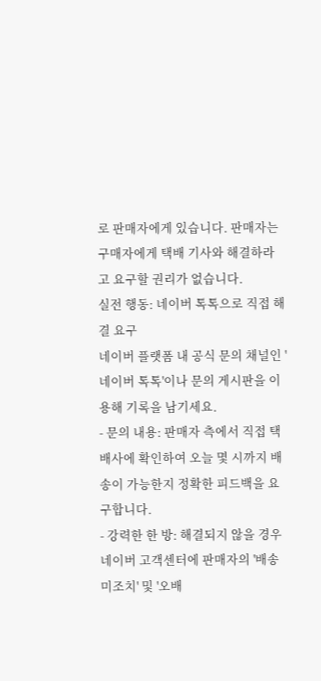로 판매자에게 있습니다. 판매자는 구매자에게 택배 기사와 해결하라고 요구할 권리가 없습니다.
실전 행동: 네이버 톡톡으로 직접 해결 요구
네이버 플랫폼 내 공식 문의 채널인 '네이버 톡톡'이나 문의 게시판을 이용해 기록을 남기세요.
- 문의 내용: 판매자 측에서 직접 택배사에 확인하여 오늘 몇 시까지 배송이 가능한지 정확한 피드백을 요구합니다.
- 강력한 한 방: 해결되지 않을 경우 네이버 고객센터에 판매자의 '배송 미조치' 및 '오배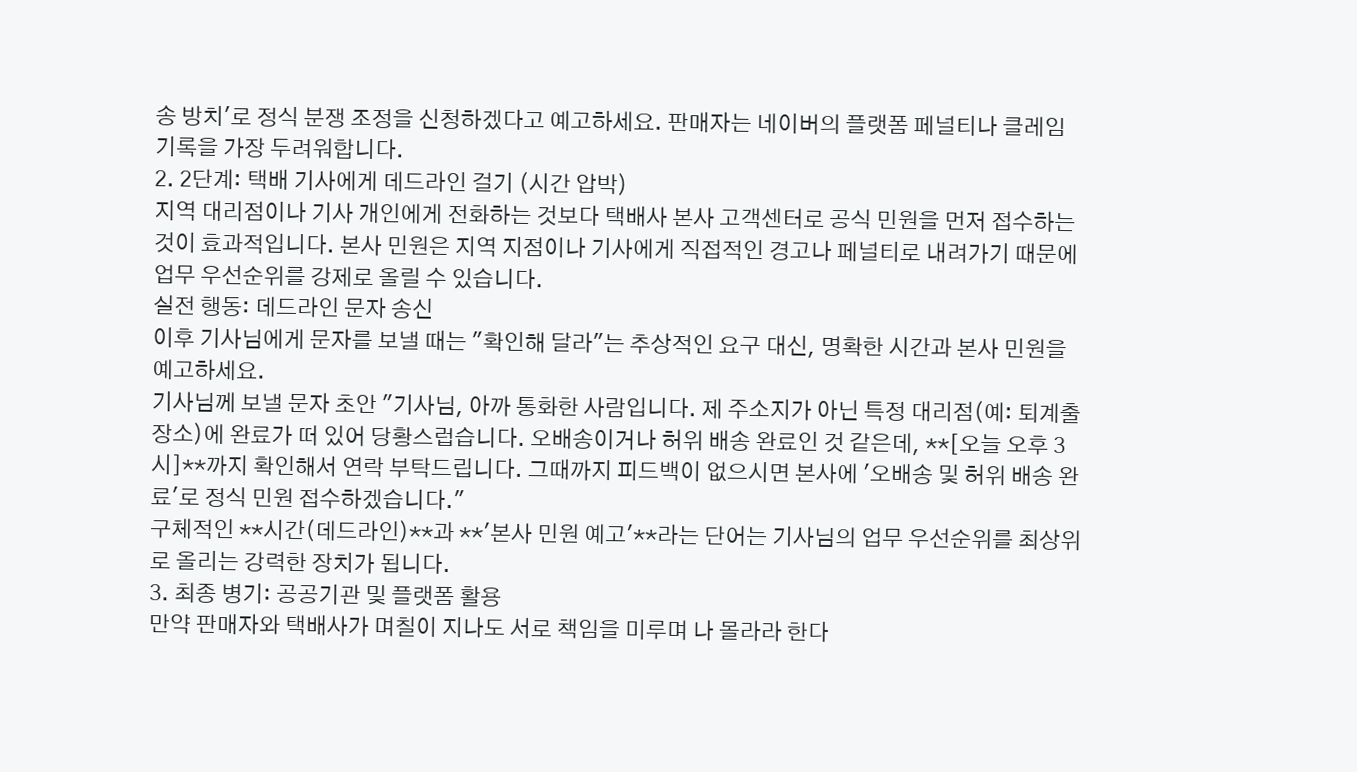송 방치'로 정식 분쟁 조정을 신청하겠다고 예고하세요. 판매자는 네이버의 플랫폼 페널티나 클레임 기록을 가장 두려워합니다.
2. 2단계: 택배 기사에게 데드라인 걸기 (시간 압박)
지역 대리점이나 기사 개인에게 전화하는 것보다 택배사 본사 고객센터로 공식 민원을 먼저 접수하는 것이 효과적입니다. 본사 민원은 지역 지점이나 기사에게 직접적인 경고나 페널티로 내려가기 때문에 업무 우선순위를 강제로 올릴 수 있습니다.
실전 행동: 데드라인 문자 송신
이후 기사님에게 문자를 보낼 때는 "확인해 달라"는 추상적인 요구 대신, 명확한 시간과 본사 민원을 예고하세요.
기사님께 보낼 문자 초안 "기사님, 아까 통화한 사람입니다. 제 주소지가 아닌 특정 대리점(예: 퇴계출장소)에 완료가 떠 있어 당황스럽습니다. 오배송이거나 허위 배송 완료인 것 같은데, **[오늘 오후 3시]**까지 확인해서 연락 부탁드립니다. 그때까지 피드백이 없으시면 본사에 '오배송 및 허위 배송 완료'로 정식 민원 접수하겠습니다."
구체적인 **시간(데드라인)**과 **'본사 민원 예고'**라는 단어는 기사님의 업무 우선순위를 최상위로 올리는 강력한 장치가 됩니다.
3. 최종 병기: 공공기관 및 플랫폼 활용
만약 판매자와 택배사가 며칠이 지나도 서로 책임을 미루며 나 몰라라 한다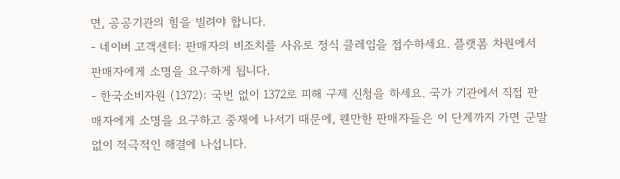면, 공공기관의 힘을 빌려야 합니다.
- 네이버 고객센터: 판매자의 비조치를 사유로 정식 클레임을 접수하세요. 플랫폼 차원에서 판매자에게 소명을 요구하게 됩니다.
- 한국소비자원 (1372): 국번 없이 1372로 피해 구제 신청을 하세요. 국가 기관에서 직접 판매자에게 소명을 요구하고 중재에 나서기 때문에, 웬만한 판매자들은 이 단계까지 가면 군말 없이 적극적인 해결에 나섭니다.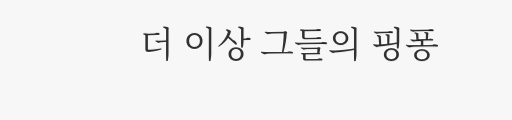더 이상 그들의 핑퐁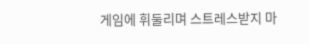게임에 휘둘리며 스트레스받지 마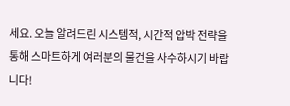세요. 오늘 알려드린 시스템적, 시간적 압박 전략을 통해 스마트하게 여러분의 물건을 사수하시기 바랍니다!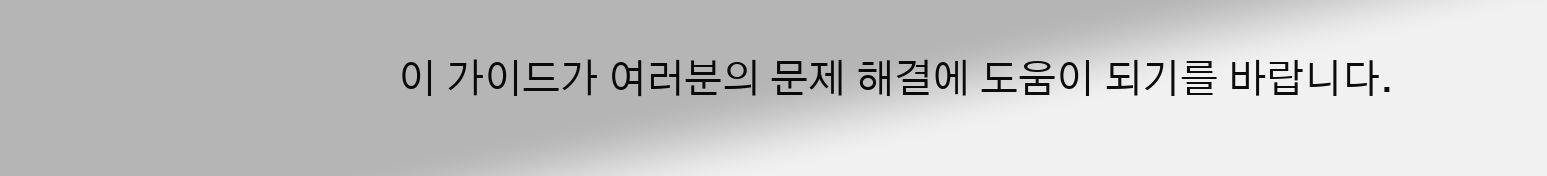이 가이드가 여러분의 문제 해결에 도움이 되기를 바랍니다.